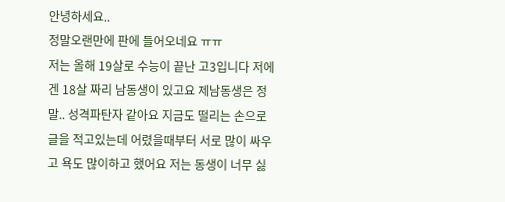안녕하세요..
정말오랜만에 판에 들어오네요 ㅠㅠ
저는 올해 19살로 수능이 끝난 고3입니다 저에겐 18살 짜리 남동생이 있고요 제남동생은 정말.. 성격파탄자 같아요 지금도 떨리는 손으로 글을 적고있는데 어렸을때부터 서로 많이 싸우고 욕도 많이하고 했어요 저는 동생이 너무 싫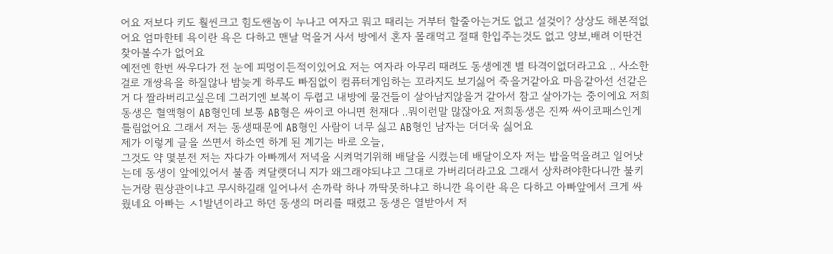어요 저보다 키도 훨씬크고 힘도쌘놈이 누나고 여자고 뭐고 때리는 거부터 할줄아는거도 없고 설겆이? 상상도 해본적없어요 엄마한테 욕이란 욕은 다하고 맨날 먹을거 사서 방에서 혼자 몰래먹고 절때 한입주는것도 없고 양보,배려 이딴건찾아볼수가 없어요
예전엔 한번 싸우다가 전 눈에 피멍이든적이있어요 저는 여자라 아무리 때려도 동생에겐 별 타격이없더라고요 .. 사소한걸로 개쌍욕을 하질않나 밤늦게 하루도 빠짐없이 컴퓨터게임하는 꼬라지도 보기싫어 죽을거같아요 마음같아선 선같은거 다 짤라버리고싶은데 그러기엔 보복이 두렵고 내방에 물건들이 살아남지않을거 같아서 참고 살아가는 중이에요 저희 동생은 혈액형이 AB형인데 보통 AB형은 싸이코 아니면 천재다 ..뭐이런말 많잖아요 저희동생은 진짜 싸이코패스인게 틀림없어요 그래서 저는 동생때문에 AB형인 사람이 너무 싫고 AB형인 남자는 더더욱 싫어요
제가 이렇게 글을 쓰면서 하소연 하게 된 계기는 바로 오늘,
그것도 약 몇분전 저는 자다가 아빠께서 저녁을 시켜먹기위해 배달을 시켰는데 배달이오자 저는 밥을먹을려고 일어낫는데 동생이 앞에있어서 불좀 켜달랫더니 지가 왜그래야되냐고 그대로 가버리더라고요 그래서 상차려야한다니깐 불키는거랑 뭔상관이냐고 무시하길래 일어나서 손까락 하나 까딱못하냐고 하니깐 욕이란 욕은 다하고 아빠앞에서 크게 싸웠네요 아빠는 ㅅ1발년이라고 하던 동생의 머리를 때렸고 동생은 열받아서 저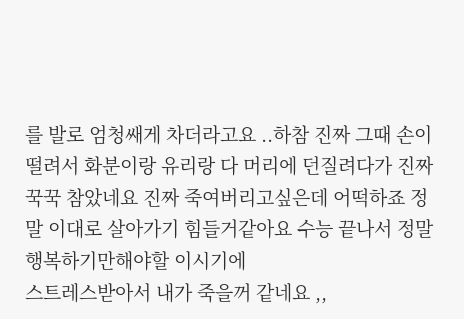를 발로 엄청쌔게 차더라고요 ..하참 진짜 그때 손이 떨려서 화분이랑 유리랑 다 머리에 던질려다가 진짜 꾹꾹 참았네요 진짜 죽여버리고싶은데 어떡하죠 정말 이대로 살아가기 힘들거같아요 수능 끝나서 정말 행복하기만해야할 이시기에
스트레스받아서 내가 죽을꺼 같네요 ,,